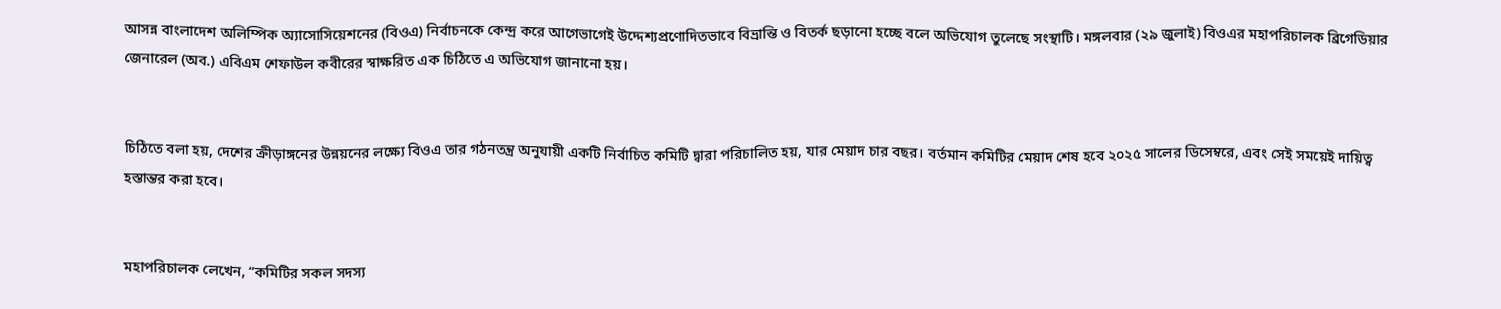আসন্ন বাংলাদেশ অলিম্পিক অ্যাসোসিয়েশনের (বিওএ) নির্বাচনকে কেন্দ্র করে আগেভাগেই উদ্দেশ্যপ্রণোদিতভাবে বিভ্রান্তি ও বিতর্ক ছড়ানো হচ্ছে বলে অভিযোগ তুলেছে সংস্থাটি। মঙ্গলবার (২৯ জুলাই) বিওএর মহাপরিচালক ব্রিগেডিয়ার জেনারেল (অব.) এবিএম শেফাউল কবীরের স্বাক্ষরিত এক চিঠিতে এ অভিযোগ জানানো হয়।


চিঠিতে বলা হয়, দেশের ক্রীড়াঙ্গনের উন্নয়নের লক্ষ্যে বিওএ তার গঠনতন্ত্র অনুযায়ী একটি নির্বাচিত কমিটি দ্বারা পরিচালিত হয়, যার মেয়াদ চার বছর। বর্তমান কমিটির মেয়াদ শেষ হবে ২০২৫ সালের ডিসেম্বরে, এবং সেই সময়েই দায়িত্ব হস্তান্তর করা হবে।


মহাপরিচালক লেখেন, “কমিটির সকল সদস্য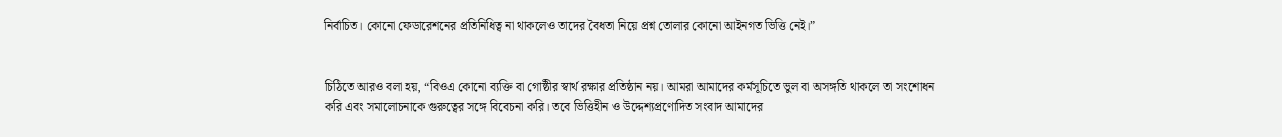নির্বাচিত। কোনো ফেডারেশনের প্রতিনিধিত্ব না থাকলেও তাদের বৈধতা নিয়ে প্রশ্ন তোলার কোনো আইনগত ভিত্তি নেই।”


চিঠিতে আরও বলা হয়, “বিওএ কোনো ব্যক্তি বা গোষ্ঠীর স্বার্থ রক্ষার প্রতিষ্ঠান নয়। আমরা আমাদের কর্মসূচিতে ভুল বা অসঙ্গতি থাকলে তা সংশোধন করি এবং সমালোচনাকে গুরুত্বের সঙ্গে বিবেচনা করি। তবে ভিত্তিহীন ও উদ্দেশ্যপ্রণোদিত সংবাদ আমাদের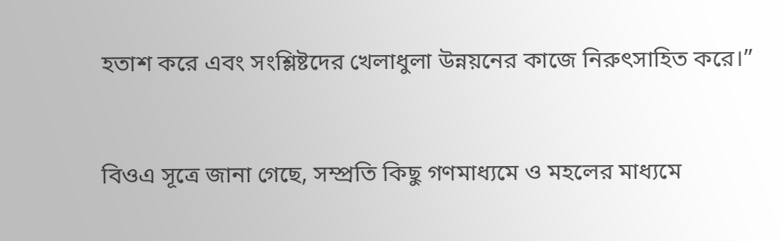হতাশ করে এবং সংশ্লিষ্টদের খেলাধুলা উন্নয়নের কাজে নিরুৎসাহিত করে।”


বিওএ সূত্রে জানা গেছে, সম্প্রতি কিছু গণমাধ্যমে ও মহলের মাধ্যমে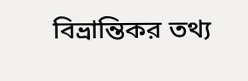বিভ্রান্তিকর তথ্য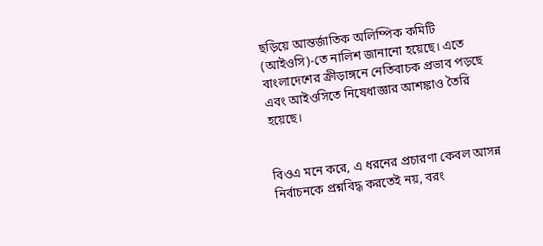ছড়িয়ে আন্তর্জাতিক অলিম্পিক কমিটি (আইওসি)-তে নালিশ জানানো হয়েছে। এতে বাংলাদেশের ক্রীড়াঙ্গনে নেতিবাচক প্রভাব পড়ছে এবং আইওসিতে নিষেধাজ্ঞার আশঙ্কাও তৈরি হয়েছে।


বিওএ মনে করে, এ ধরনের প্রচারণা কেবল আসন্ন নির্বাচনকে প্রশ্নবিদ্ধ করতেই নয়, বরং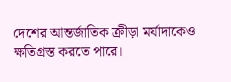দেশের আন্তর্জাতিক ক্রীড়া মর্যাদাকেও ক্ষতিগ্রস্ত করতে পারে।